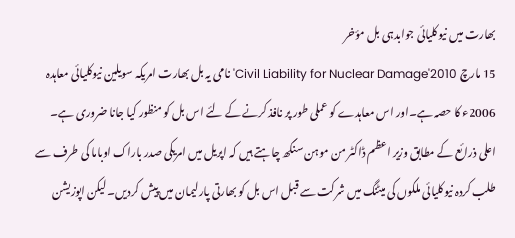بھارت میں نیوکلیائی جوابدہی بل مؤخر
15 مارچ 2010'Civil Liability for Nuclear Damage' نامی یہ بل بھارت امریکہ سویلین نیوکلیائی معاہدہ 2006ء کا حصہ ہے۔اور اس معاہدے کو عملی طور پر نافذ کرنے کے لئے اس بل کو منظور کیا جانا ضروری ہے۔ اعلی ذرائع کے مطابق وزیر اعظم ڈاکٹر من موہن سنگھ چاہتے ہیں کہ اپریل میں امریکی صدر باراک اوباما کی طرف سے طلب کردہ نیوکلیائی ملکوں کی میٹنگ میں شرکت سے قبل اس بل کو بھارتی پارلیمان میں پیش کردیں۔ لیکن اپوزیشن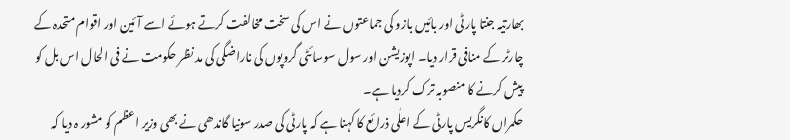بھارتیہ جنتا پارٹی اور بائیں بازو کی جماعتوں نے اس کی سخت مخالفت کرتے ہوئے اسے آئین اور اقوام متحدہ کے چارٹر کے منافی قرار دیا۔ اپوزیشن اور سول سوسائٹی گروپوں کی ناراضگی کی مد نظر حکومت نے فی الحال اس بل کو پیش کرنے کا منصوبہ ترک کردیا ہے۔
حکمراں کانگریس پارٹی کے اعلٰی ذرائع کا کہنا ہے کہ پارٹی کی صدر سونیا گاندھی نے بھی وزیر اعظم کو مشور ہ دیا کہ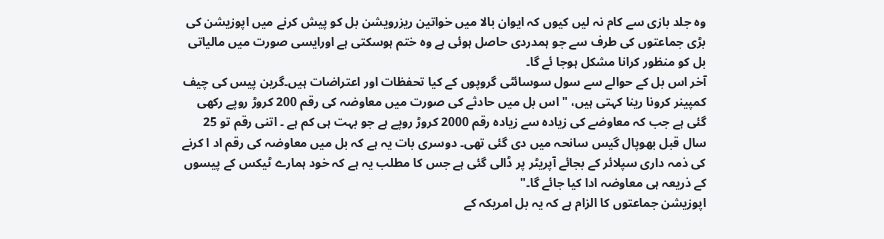وہ جلد بازی سے کام نہ لیں کیوں کہ ایوان بالا میں خواتین ریزرویشن بل کو پیش کرنے میں اپوزیشن کی بڑی جماعتوں کی طرف سے جو ہمدردی حاصل ہوئی ہے وہ ختم ہوسکتی ہے اورایسی صورت میں مالیاتی بل کو منظور کرانا مشکل ہوجا ئے گا۔
آخر اس بل کے حوالے سے سول سوسائٹی گروپوں کے کیا تحفظات اور اعتراضات ہیں۔گرین پیس کی چیف کمپینر کرونا رینا کہتی ہیں، "اس بل میں حادثے کی صورت میں معاوضہ کی رقم 200 کروڑ روپے رکھی گئی ہے جب کہ معاوضے کی زیادہ سے زیادہ رقم 2000 کروڑ روپے ہے جو بہت ہی کم ہے ۔ اتنی رقم تو 25 سال قبل بھوپال گیس سانحہ میں دی گئی تھی۔ دوسری بات یہ ہے کہ بل میں معاوضہ کی رقم اد ا کرنے کی ذمہ داری سپلائر کے بجائے آپریٹر پر ڈالی گئی ہے جس کا مطلب یہ ہے کہ خود ہمارے ٹیکس کے پیسوں کے ذریعہ ہی معاوضہ ادا کیا جائے گا۔"
اپوزیشن جماعتوں کا الزام ہے کہ یہ بل امریکہ کے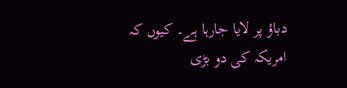دباؤ پر لایا جارہا ہے۔ کیوں کہ امریکہ کی دو بڑی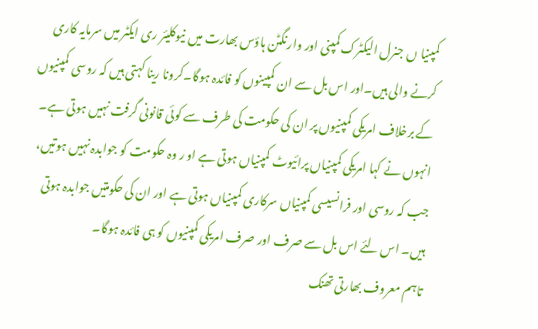کمپنیا ں جنرل الیکٹرک کمپنی اور وارنگٹن ہاؤس بھارت میں نیوکلیئر ری ایکٹر میں سرمایہ کاری کرنے والی ہیں۔اور اس بل سے ان کمپینوں کو فائدہ ہوگا۔کرونا رینا کہتی ہیں کہ روسی کمپنیوں کے برخلاف امریکی کمپنیوں پر ان کی حکومت کی طرف سے کوئی قانونی گرفت نہیں ہوتی ہے۔ انہوں نے کہا امریکی کمپنیاں پرائیوٹ کمپنیاں ہوتی ہے او ر وہ حکومت کو جوابدہ نہیں ہوتیں، جب کہ روسی اور فرانسیسی کمپنیاں سرکاری کمپنیاں ہوتی ہے اور ان کی حکومتیں جوابدہ ہوتی ہیں۔ اس لئے اس بل سے صرف اور صرف امریکی کمپنیوں کو ہی فائدہ ہوگا۔
تاہم معروف بھارتی تھنک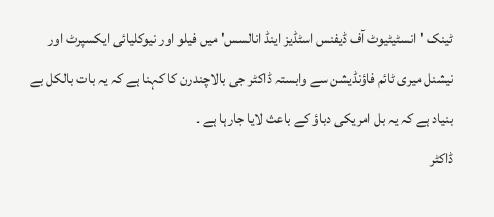ٹینک 'انسٹیٹیوٹ آف ڈیفنس اسٹڈیز اینڈ انالسس' میں فیلو اور نیوکلیائی ایکسپرٹ اور نیشنل میری ٹائم فاؤنڈیشن سے وابستہ ڈاکٹر جی بالاچندرن کا کہنا ہے کہ یہ بات بالکل بے بنیاد ہے کہ یہ بل امریکی دباؤ کے باعث لایا جارہا ہے ۔
ڈاکٹر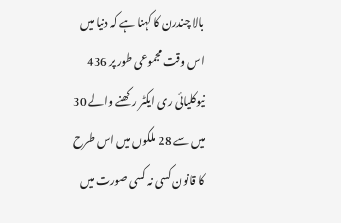بالا چندرن کا کہنا ہے کہ دنیا میں اس وقت مجموعی طور پر 436 نیوکلیائی ری ایکٹر رکھنے والے 30 میں سے 28 ملکوں میں اس طرح کا قانون کسی نہ کسی صورت میں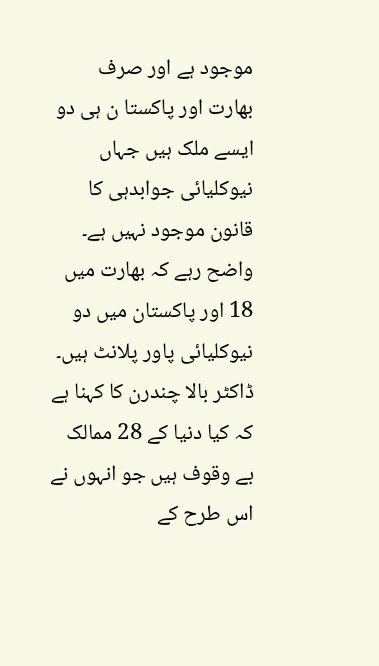موجود ہے اور صرف بھارت اور پاکستا ن ہی دو ایسے ملک ہیں جہاں نیوکلیائی جوابدہی کا قانون موجود نہیں ہے۔ واضح رہے کہ بھارت میں 18 اور پاکستان میں دو نیوکلیائی پاور پلانٹ ہیں۔ ڈاکٹر بالا چندرن کا کہنا ہے کہ کیا دنیا کے 28 ممالک بے وقوف ہیں جو انہوں نے اس طرح کے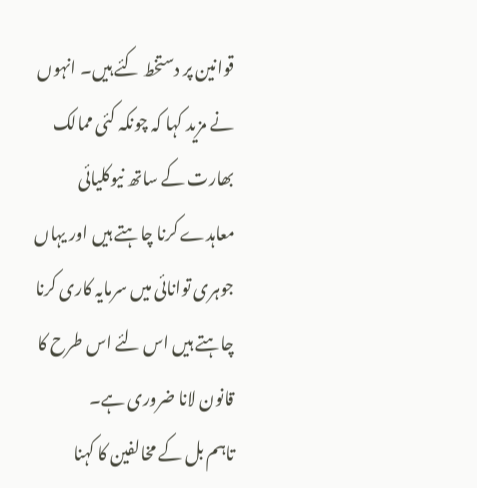قوانین پر دستخط کئے ہیں۔ انہوں نے مزید کہا کہ چونکہ کئی ممالک بھارت کے ساتھ نیوکلیائی معاہدے کرنا چاہتے ہیں اور یہاں جوہری توانائی میں سرمایہ کاری کرنا چاہتے ہیں اس لئے اس طرح کا قانون لانا ضروری ہے۔
تاہم بل کے مخالفین کا کہنا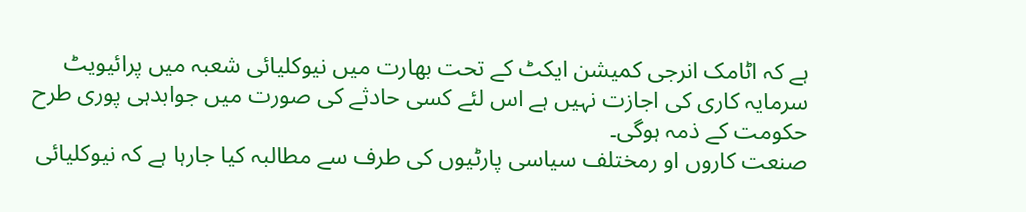ہے کہ اٹامک انرجی کمیشن ایکٹ کے تحت بھارت میں نیوکلیائی شعبہ میں پرائیویٹ سرمایہ کاری کی اجازت نہیں ہے اس لئے کسی حادثے کی صورت میں جوابدہی پوری طرح حکومت کے ذمہ ہوگی۔
صنعت کاروں او رمختلف سیاسی پارٹیوں کی طرف سے مطالبہ کیا جارہا ہے کہ نیوکلیائی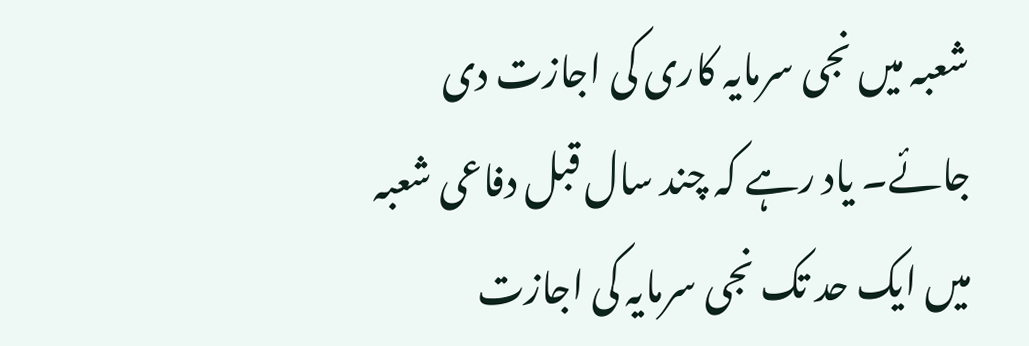شعبہ میں نجی سرمایہ کاری کی اجازت دی جائے۔ یاد رہے کہ چند سال قبل دفاعی شعبہ میں ایک حد تک نجی سرمایہ کی اجازت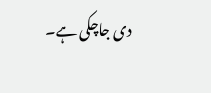دی جاچکی ہے۔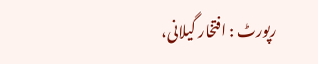رپورٹ : افتخار گیلانی،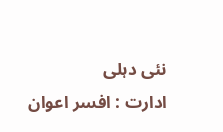نئی دہلی
ادارت : افسر اعوان